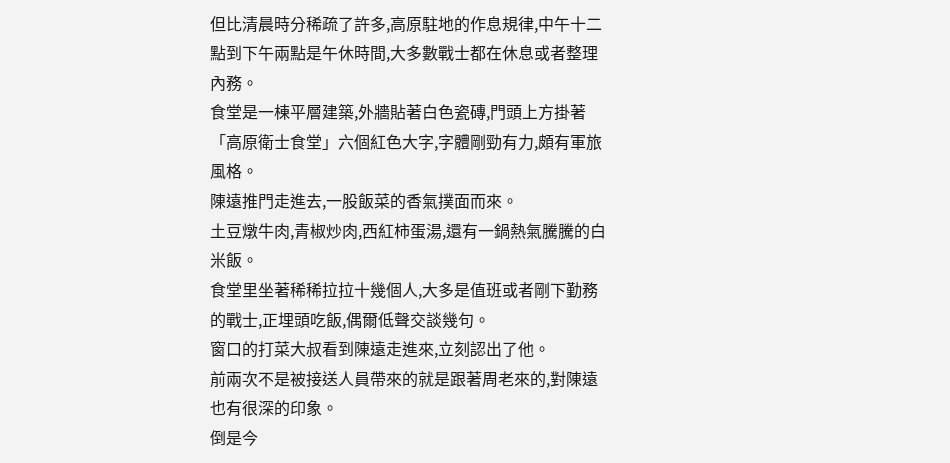但比清晨時分稀疏了許多,高原駐地的作息規律,中午十二點到下午兩點是午休時間,大多數戰士都在休息或者整理內務。
食堂是一棟平層建築,外牆貼著白色瓷磚,門頭上方掛著「高原衛士食堂」六個紅色大字,字體剛勁有力,頗有軍旅風格。
陳遠推門走進去,一股飯菜的香氣撲面而來。
土豆燉牛肉,青椒炒肉,西紅柿蛋湯,還有一鍋熱氣騰騰的白米飯。
食堂里坐著稀稀拉拉十幾個人,大多是值班或者剛下勤務的戰士,正埋頭吃飯,偶爾低聲交談幾句。
窗口的打菜大叔看到陳遠走進來,立刻認出了他。
前兩次不是被接送人員帶來的就是跟著周老來的,對陳遠也有很深的印象。
倒是今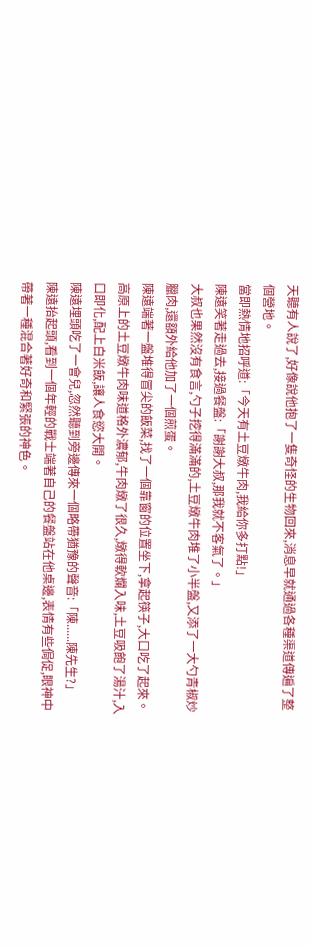天聽有人說了,好像說他抱了一隻奇怪的生物回來,消息早就通過各種渠道傳遍了整個營地。
當即熱情地招呼道:「今天有土豆燉牛肉,我給你多打點!」
陳遠笑著走過去,接過餐盤:「謝謝大叔,那我就不客氣了。」
大叔也果然沒有食言,勺子挖得滿滿的,土豆燉牛肉堆了小半盤,又添了一大勺青椒炒臘肉,還額外給他加了一個煎蛋。
陳遠端著一盤堆得冒尖的飯菜,找了一個靠窗的位置坐下,拿起筷子,大口吃了起來。
高原上的土豆燉牛肉味道格外濃郁,牛肉燉了很久,燉得軟爛入味,土豆吸飽了湯汁,入口即化,配上白米飯,讓人食慾大開。
陳遠埋頭吃了一會兒,忽然聽到旁邊傳來一個略帶猶豫的聲音:「陳......陳先生?」
陳遠抬起頭,看到一個年輕的戰士端著自己的餐盤站在他桌邊,表情有些侷促,眼神中帶著一種混合著好奇和緊張的神色。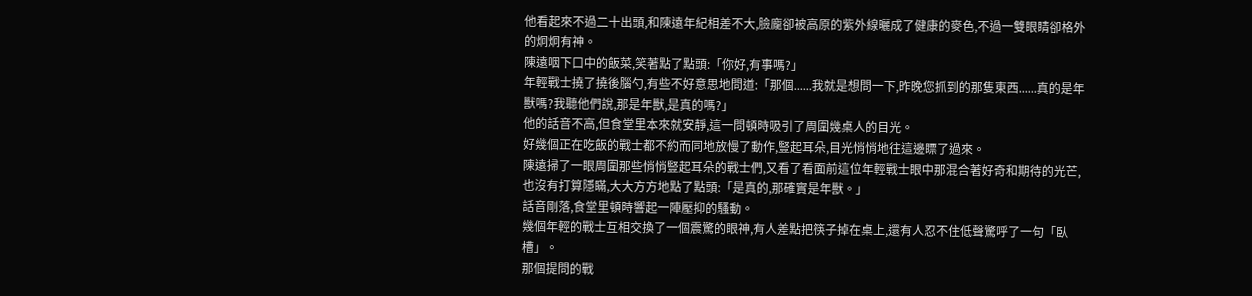他看起來不過二十出頭,和陳遠年紀相差不大,臉龐卻被高原的紫外線曬成了健康的麥色,不過一雙眼睛卻格外的炯炯有神。
陳遠咽下口中的飯菜,笑著點了點頭:「你好,有事嗎?」
年輕戰士撓了撓後腦勺,有些不好意思地問道:「那個......我就是想問一下,昨晚您抓到的那隻東西......真的是年獸嗎?我聽他們說,那是年獸,是真的嗎?」
他的話音不高,但食堂里本來就安靜,這一問頓時吸引了周圍幾桌人的目光。
好幾個正在吃飯的戰士都不約而同地放慢了動作,豎起耳朵,目光悄悄地往這邊瞟了過來。
陳遠掃了一眼周圍那些悄悄豎起耳朵的戰士們,又看了看面前這位年輕戰士眼中那混合著好奇和期待的光芒,也沒有打算隱瞞,大大方方地點了點頭:「是真的,那確實是年獸。」
話音剛落,食堂里頓時響起一陣壓抑的騷動。
幾個年輕的戰士互相交換了一個震驚的眼神,有人差點把筷子掉在桌上,還有人忍不住低聲驚呼了一句「臥槽」。
那個提問的戰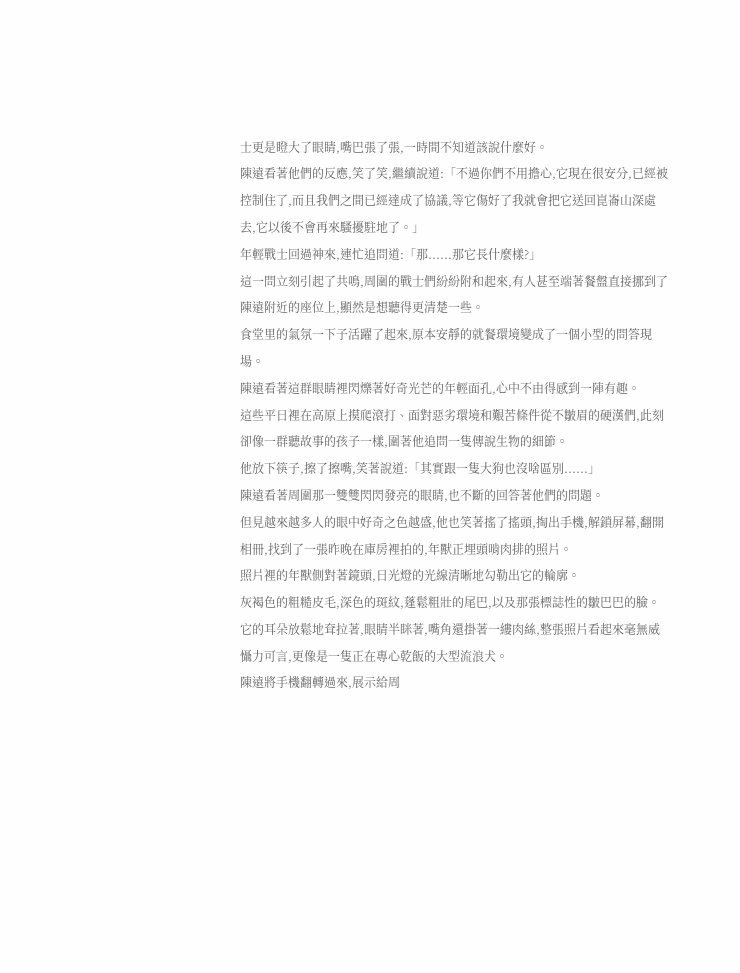士更是瞪大了眼睛,嘴巴張了張,一時間不知道該說什麼好。
陳遠看著他們的反應,笑了笑,繼續說道:「不過你們不用擔心,它現在很安分,已經被控制住了,而且我們之間已經達成了協議,等它傷好了我就會把它送回崑崙山深處去,它以後不會再來騷擾駐地了。」
年輕戰士回過神來,連忙追問道:「那......那它長什麼樣?」
這一問立刻引起了共鳴,周圍的戰士們紛紛附和起來,有人甚至端著餐盤直接挪到了陳遠附近的座位上,顯然是想聽得更清楚一些。
食堂里的氣氛一下子活躍了起來,原本安靜的就餐環境變成了一個小型的問答現場。
陳遠看著這群眼睛裡閃爍著好奇光芒的年輕面孔,心中不由得感到一陣有趣。
這些平日裡在高原上摸爬滾打、面對惡劣環境和艱苦條件從不皺眉的硬漢們,此刻卻像一群聽故事的孩子一樣,圍著他追問一隻傳說生物的細節。
他放下筷子,擦了擦嘴,笑著說道:「其實跟一隻大狗也沒啥區別......」
陳遠看著周圍那一雙雙閃閃發亮的眼睛,也不斷的回答著他們的問題。
但見越來越多人的眼中好奇之色越盛,他也笑著搖了搖頭,掏出手機,解鎖屏幕,翻開相冊,找到了一張昨晚在庫房裡拍的,年獸正埋頭啃肉排的照片。
照片裡的年獸側對著鏡頭,日光燈的光線清晰地勾勒出它的輪廓。
灰褐色的粗糙皮毛,深色的斑紋,蓬鬆粗壯的尾巴,以及那張標誌性的皺巴巴的臉。
它的耳朵放鬆地耷拉著,眼睛半眯著,嘴角還掛著一縷肉絲,整張照片看起來毫無威懾力可言,更像是一隻正在專心乾飯的大型流浪犬。
陳遠將手機翻轉過來,展示給周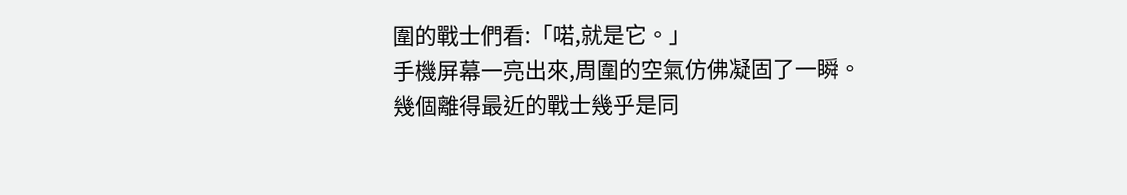圍的戰士們看:「喏,就是它。」
手機屏幕一亮出來,周圍的空氣仿佛凝固了一瞬。
幾個離得最近的戰士幾乎是同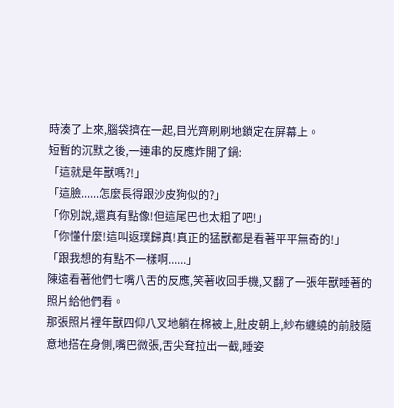時湊了上來,腦袋擠在一起,目光齊刷刷地鎖定在屏幕上。
短暫的沉默之後,一連串的反應炸開了鍋:
「這就是年獸嗎?!」
「這臉......怎麼長得跟沙皮狗似的?」
「你別說,還真有點像!但這尾巴也太粗了吧!」
「你懂什麼!這叫返璞歸真!真正的猛獸都是看著平平無奇的!」
「跟我想的有點不一樣啊......」
陳遠看著他們七嘴八舌的反應,笑著收回手機,又翻了一張年獸睡著的照片給他們看。
那張照片裡年獸四仰八叉地躺在棉被上,肚皮朝上,紗布纏繞的前肢隨意地搭在身側,嘴巴微張,舌尖耷拉出一截,睡姿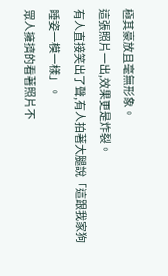極其豪放且毫無形象。
這張照片一出,效果更是炸裂。
有人直接笑出了聲,有人拍著大腿說「這跟我家狗睡姿一模一樣」。
眾人擁擠的看著照片不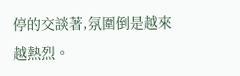停的交談著,氛圍倒是越來越熱烈。